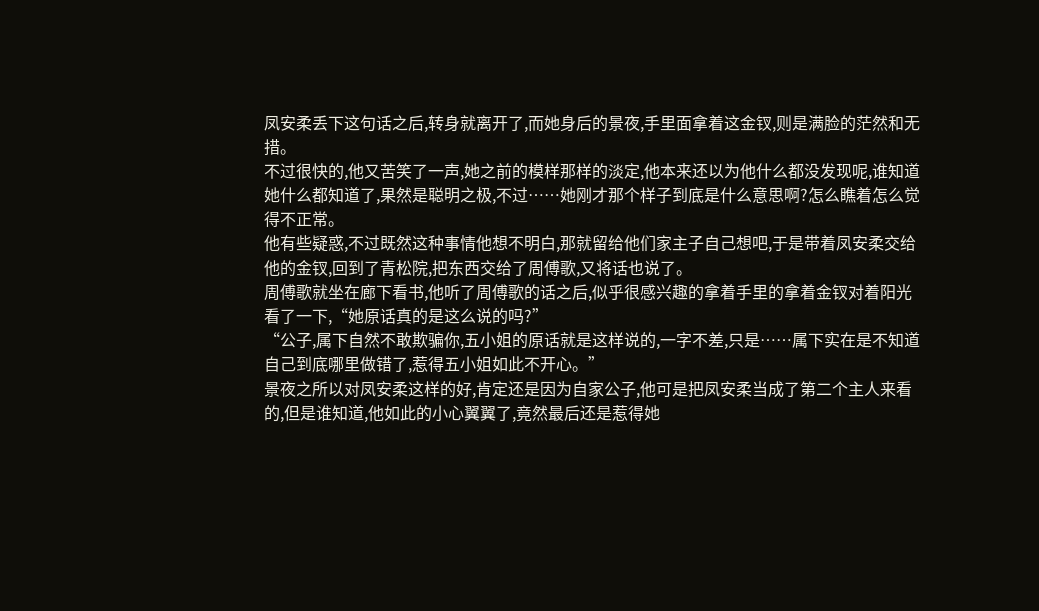凤安柔丢下这句话之后,转身就离开了,而她身后的景夜,手里面拿着这金钗,则是满脸的茫然和无措。
不过很快的,他又苦笑了一声,她之前的模样那样的淡定,他本来还以为他什么都没发现呢,谁知道她什么都知道了,果然是聪明之极,不过……她刚才那个样子到底是什么意思啊?怎么瞧着怎么觉得不正常。
他有些疑惑,不过既然这种事情他想不明白,那就留给他们家主子自己想吧,于是带着凤安柔交给他的金钗,回到了青松院,把东西交给了周傅歌,又将话也说了。
周傅歌就坐在廊下看书,他听了周傅歌的话之后,似乎很感兴趣的拿着手里的拿着金钗对着阳光看了一下,“她原话真的是这么说的吗?”
“公子,属下自然不敢欺骗你,五小姐的原话就是这样说的,一字不差,只是……属下实在是不知道自己到底哪里做错了,惹得五小姐如此不开心。”
景夜之所以对凤安柔这样的好,肯定还是因为自家公子,他可是把凤安柔当成了第二个主人来看的,但是谁知道,他如此的小心翼翼了,竟然最后还是惹得她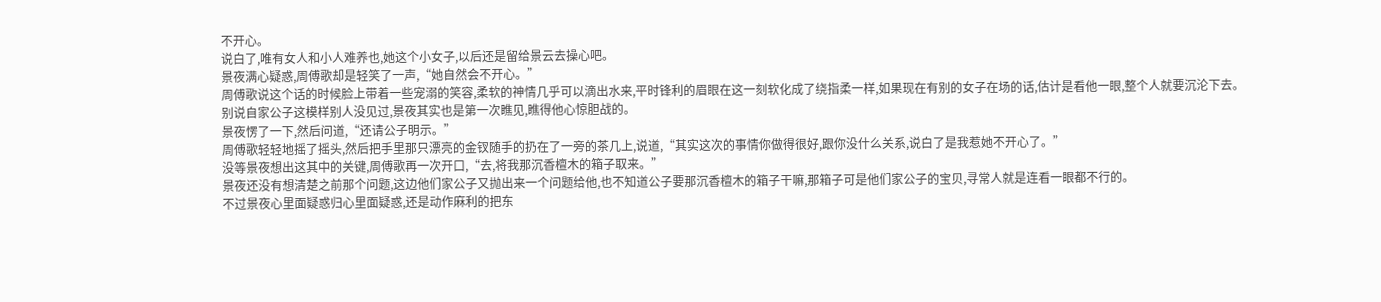不开心。
说白了,唯有女人和小人难养也,她这个小女子,以后还是留给景云去操心吧。
景夜满心疑惑,周傅歌却是轻笑了一声,“她自然会不开心。”
周傅歌说这个话的时候脸上带着一些宠溺的笑容,柔软的神情几乎可以滴出水来,平时锋利的眉眼在这一刻软化成了绕指柔一样,如果现在有别的女子在场的话,估计是看他一眼,整个人就要沉沦下去。
别说自家公子这模样别人没见过,景夜其实也是第一次瞧见,瞧得他心惊胆战的。
景夜愣了一下,然后问道,“还请公子明示。”
周傅歌轻轻地摇了摇头,然后把手里那只漂亮的金钗随手的扔在了一旁的茶几上,说道,“其实这次的事情你做得很好,跟你没什么关系,说白了是我惹她不开心了。”
没等景夜想出这其中的关键,周傅歌再一次开口,“去,将我那沉香檀木的箱子取来。”
景夜还没有想清楚之前那个问题,这边他们家公子又抛出来一个问题给他,也不知道公子要那沉香檀木的箱子干嘛,那箱子可是他们家公子的宝贝,寻常人就是连看一眼都不行的。
不过景夜心里面疑惑归心里面疑惑,还是动作麻利的把东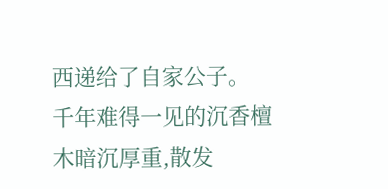西递给了自家公子。
千年难得一见的沉香檀木暗沉厚重,散发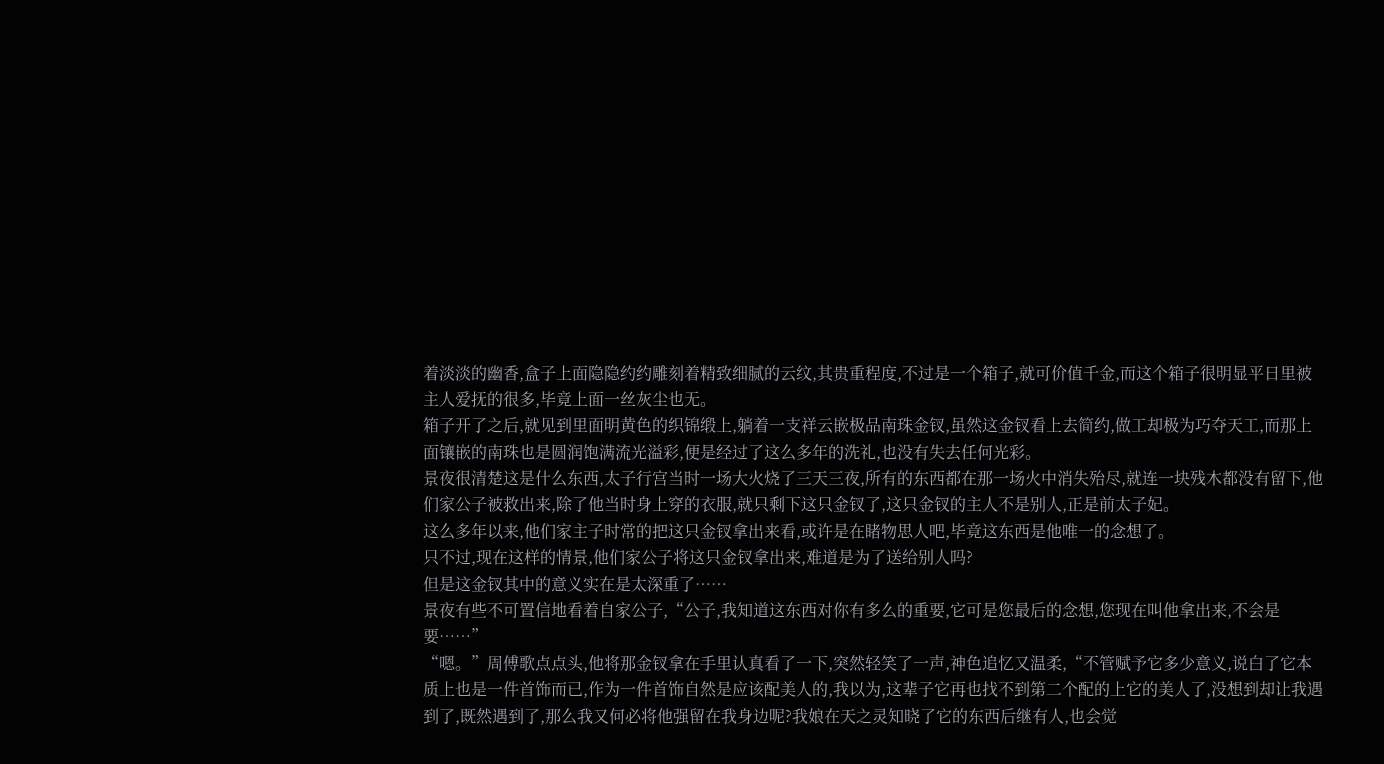着淡淡的幽香,盒子上面隐隐约约雕刻着精致细腻的云纹,其贵重程度,不过是一个箱子,就可价值千金,而这个箱子很明显平日里被主人爱抚的很多,毕竟上面一丝灰尘也无。
箱子开了之后,就见到里面明黄色的织锦缎上,躺着一支祥云嵌极品南珠金钗,虽然这金钗看上去简约,做工却极为巧夺天工,而那上面镶嵌的南珠也是圆润饱满流光溢彩,便是经过了这么多年的洗礼,也没有失去任何光彩。
景夜很清楚这是什么东西,太子行宫当时一场大火烧了三天三夜,所有的东西都在那一场火中消失殆尽,就连一块残木都没有留下,他们家公子被救出来,除了他当时身上穿的衣服,就只剩下这只金钗了,这只金钗的主人不是别人,正是前太子妃。
这么多年以来,他们家主子时常的把这只金钗拿出来看,或许是在睹物思人吧,毕竟这东西是他唯一的念想了。
只不过,现在这样的情景,他们家公子将这只金钗拿出来,难道是为了送给别人吗?
但是这金钗其中的意义实在是太深重了……
景夜有些不可置信地看着自家公子,“公子,我知道这东西对你有多么的重要,它可是您最后的念想,您现在叫他拿出来,不会是要……”
“嗯。”周傅歌点点头,他将那金钗拿在手里认真看了一下,突然轻笑了一声,神色追忆又温柔,“不管赋予它多少意义,说白了它本质上也是一件首饰而已,作为一件首饰自然是应该配美人的,我以为,这辈子它再也找不到第二个配的上它的美人了,没想到却让我遇到了,既然遇到了,那么我又何必将他强留在我身边呢?我娘在天之灵知晓了它的东西后继有人,也会觉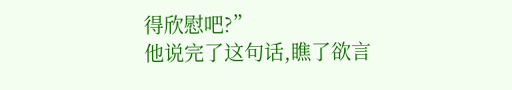得欣慰吧?”
他说完了这句话,瞧了欲言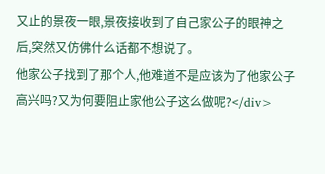又止的景夜一眼,景夜接收到了自己家公子的眼神之后,突然又仿佛什么话都不想说了。
他家公子找到了那个人,他难道不是应该为了他家公子高兴吗?又为何要阻止家他公子这么做呢?</div>